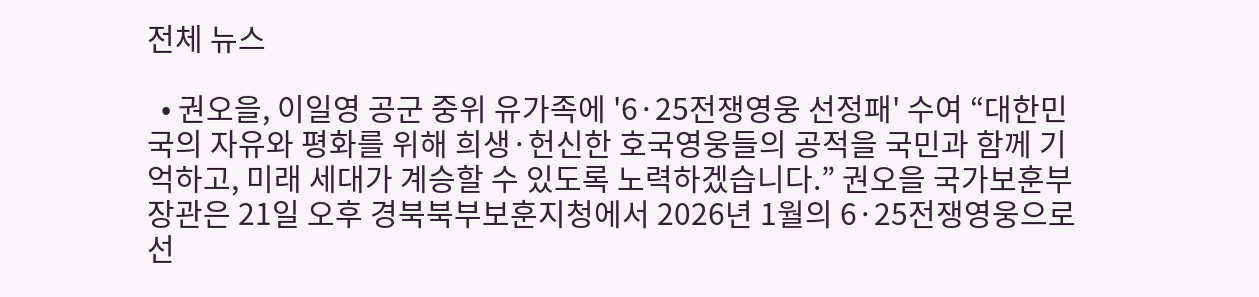전체 뉴스

  • 권오을, 이일영 공군 중위 유가족에 '6·25전쟁영웅 선정패' 수여 “대한민국의 자유와 평화를 위해 희생·헌신한 호국영웅들의 공적을 국민과 함께 기억하고, 미래 세대가 계승할 수 있도록 노력하겠습니다.” 권오을 국가보훈부 장관은 21일 오후 경북북부보훈지청에서 2026년 1월의 6·25전쟁영웅으로 선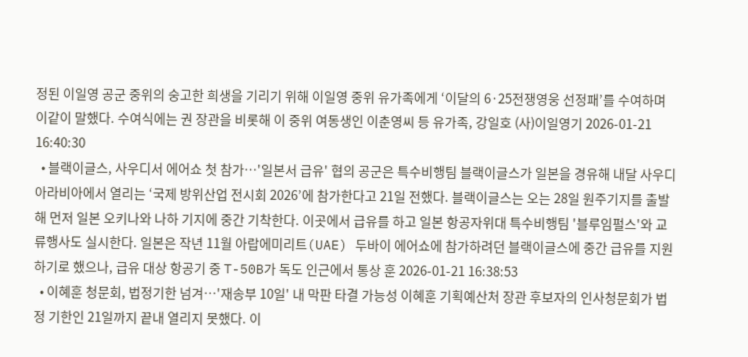정된 이일영 공군 중위의 숭고한 희생을 기리기 위해 이일영 중위 유가족에게 ‘이달의 6·25전쟁영웅 선정패’를 수여하며 이같이 말했다. 수여식에는 권 장관을 비롯해 이 중위 여동생인 이춘영씨 등 유가족, 강일호 (사)이일영기 2026-01-21 16:40:30
  • 블랙이글스, 사우디서 에어쇼 첫 참가…'일본서 급유' 협의 공군은 특수비행팀 블랙이글스가 일본을 경유해 내달 사우디아라비아에서 열리는 ‘국제 방위산업 전시회 2026’에 참가한다고 21일 전했다. 블랙이글스는 오는 28일 원주기지를 출발해 먼저 일본 오키나와 나하 기지에 중간 기착한다. 이곳에서 급유를 하고 일본 항공자위대 특수비행팀 '블루임펄스'와 교류행사도 실시한다. 일본은 작년 11월 아랍에미리트(UAE) 두바이 에어쇼에 참가하려던 블랙이글스에 중간 급유를 지원하기로 했으나, 급유 대상 항공기 중 T-50B가 독도 인근에서 통상 훈 2026-01-21 16:38:53
  • 이혜훈 청문회, 법정기한 넘겨…'재송부 10일' 내 막판 타결 가능성 이혜훈 기획예산처 장관 후보자의 인사청문회가 법정 기한인 21일까지 끝내 열리지 못했다. 이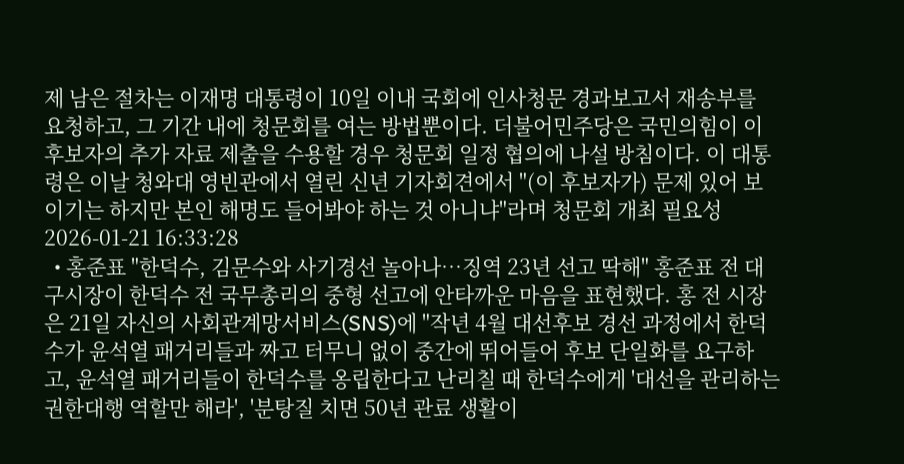제 남은 절차는 이재명 대통령이 10일 이내 국회에 인사청문 경과보고서 재송부를 요청하고, 그 기간 내에 청문회를 여는 방법뿐이다. 더불어민주당은 국민의힘이 이 후보자의 추가 자료 제출을 수용할 경우 청문회 일정 협의에 나설 방침이다. 이 대통령은 이날 청와대 영빈관에서 열린 신년 기자회견에서 "(이 후보자가) 문제 있어 보이기는 하지만 본인 해명도 들어봐야 하는 것 아니냐"라며 청문회 개최 필요성 2026-01-21 16:33:28
  • 홍준표 "한덕수, 김문수와 사기경선 놀아나…징역 23년 선고 딱해" 홍준표 전 대구시장이 한덕수 전 국무총리의 중형 선고에 안타까운 마음을 표현했다. 홍 전 시장은 21일 자신의 사회관계망서비스(SNS)에 "작년 4월 대선후보 경선 과정에서 한덕수가 윤석열 패거리들과 짜고 터무니 없이 중간에 뛰어들어 후보 단일화를 요구하고, 윤석열 패거리들이 한덕수를 옹립한다고 난리칠 때 한덕수에게 '대선을 관리하는 권한대행 역할만 해라', '분탕질 치면 50년 관료 생활이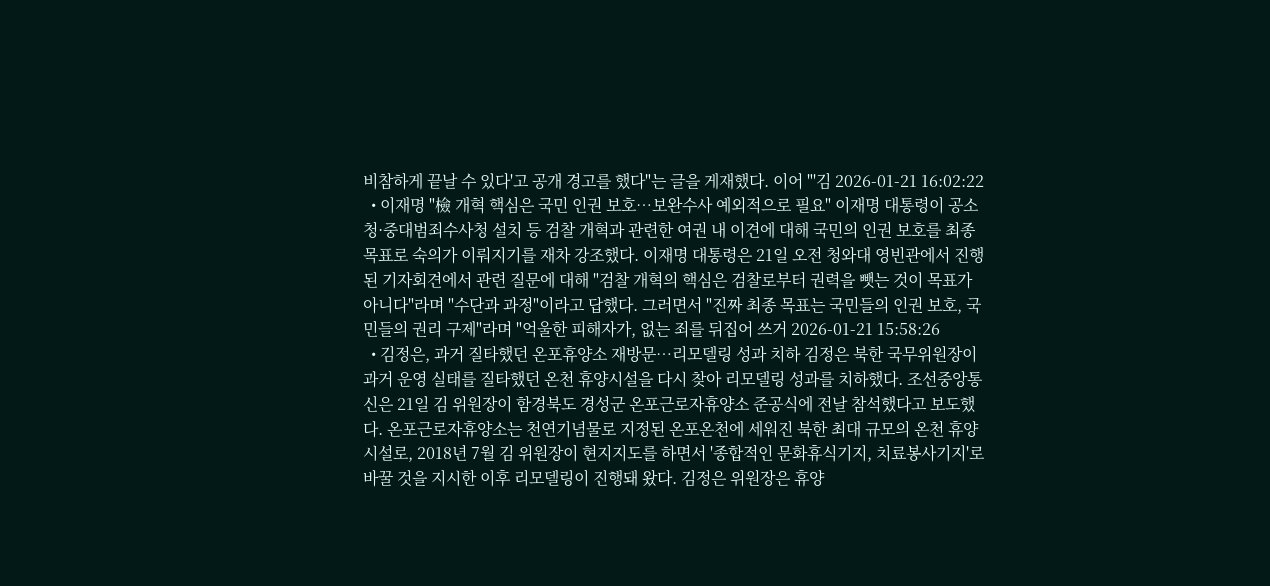비참하게 끝날 수 있다'고 공개 경고를 했다"는 글을 게재했다. 이어 "'김 2026-01-21 16:02:22
  • 이재명 "檢 개혁 핵심은 국민 인권 보호…보완수사 예외적으로 필요" 이재명 대통령이 공소청·중대범죄수사청 설치 등 검찰 개혁과 관련한 여권 내 이견에 대해 국민의 인권 보호를 최종 목표로 숙의가 이뤄지기를 재차 강조했다. 이재명 대통령은 21일 오전 청와대 영빈관에서 진행된 기자회견에서 관련 질문에 대해 "검찰 개혁의 핵심은 검찰로부터 권력을 뺏는 것이 목표가 아니다"라며 "수단과 과정"이라고 답했다. 그러면서 "진짜 최종 목표는 국민들의 인권 보호, 국민들의 권리 구제"라며 "억울한 피해자가, 없는 죄를 뒤집어 쓰거 2026-01-21 15:58:26
  • 김정은, 과거 질타했던 온포휴양소 재방문…리모델링 성과 치하 김정은 북한 국무위원장이 과거 운영 실태를 질타했던 온천 휴양시설을 다시 찾아 리모델링 성과를 치하했다. 조선중앙통신은 21일 김 위원장이 함경북도 경성군 온포근로자휴양소 준공식에 전날 참석했다고 보도했다. 온포근로자휴양소는 천연기념물로 지정된 온포온천에 세워진 북한 최대 규모의 온천 휴양시설로, 2018년 7월 김 위원장이 현지지도를 하면서 '종합적인 문화휴식기지, 치료봉사기지'로 바꿀 것을 지시한 이후 리모델링이 진행돼 왔다. 김정은 위원장은 휴양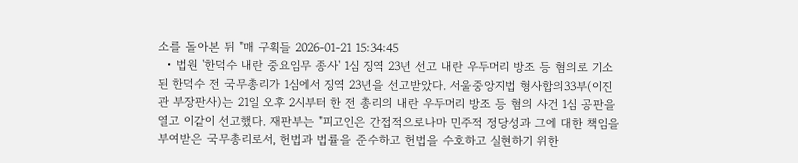소를 돌아본 뒤 "매 구획들 2026-01-21 15:34:45
  • 법원 '한덕수 내란 중요임무 종사' 1심 징역 23년 선고 내란 우두머리 방조 등 혐의로 기소된 한덕수 전 국무총리가 1심에서 징역 23년을 선고받았다. 서울중앙지법 형사합의33부(이진관 부장판사)는 21일 오후 2시부터 한 전 총리의 내란 우두머리 방조 등 혐의 사건 1심 공판을 열고 이같이 선고했다. 재판부는 "피고인은 간접적으로나마 민주적 정당성과 그에 대한 책임을 부여받은 국무총리로서, 헌법과 법률을 준수하고 헌법을 수호하고 실현하기 위한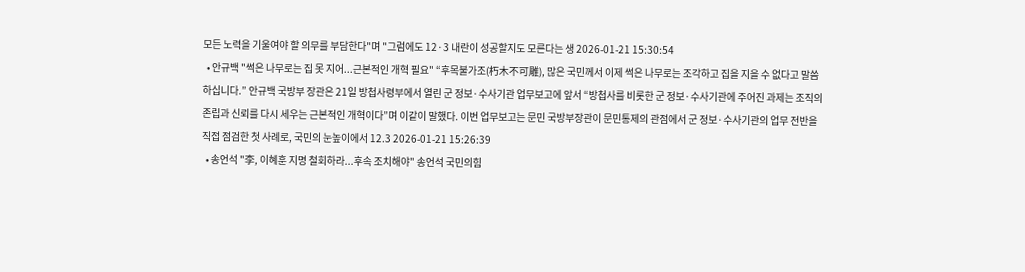모든 노력을 기울여야 할 의무를 부담한다"며 "그럼에도 12·3 내란이 성공할지도 모른다는 생 2026-01-21 15:30:54
  • 안규백 "썩은 나무로는 집 못 지어...근본적인 개혁 필요" “후목불가조(朽木不可雕), 많은 국민께서 이제 썩은 나무로는 조각하고 집을 지을 수 없다고 말씀하십니다.” 안규백 국방부 장관은 21일 방첩사령부에서 열린 군 정보·수사기관 업무보고에 앞서 “방첩사를 비롯한 군 정보·수사기관에 주어진 과제는 조직의 존립과 신뢰를 다시 세우는 근본적인 개혁이다”며 이같이 말했다. 이번 업무보고는 문민 국방부장관이 문민통제의 관점에서 군 정보·수사기관의 업무 전반을 직접 점검한 첫 사례로, 국민의 눈높이에서 12.3 2026-01-21 15:26:39
  • 송언석 "李, 이혜훈 지명 철회하라...후속 조치해야" 송언석 국민의힘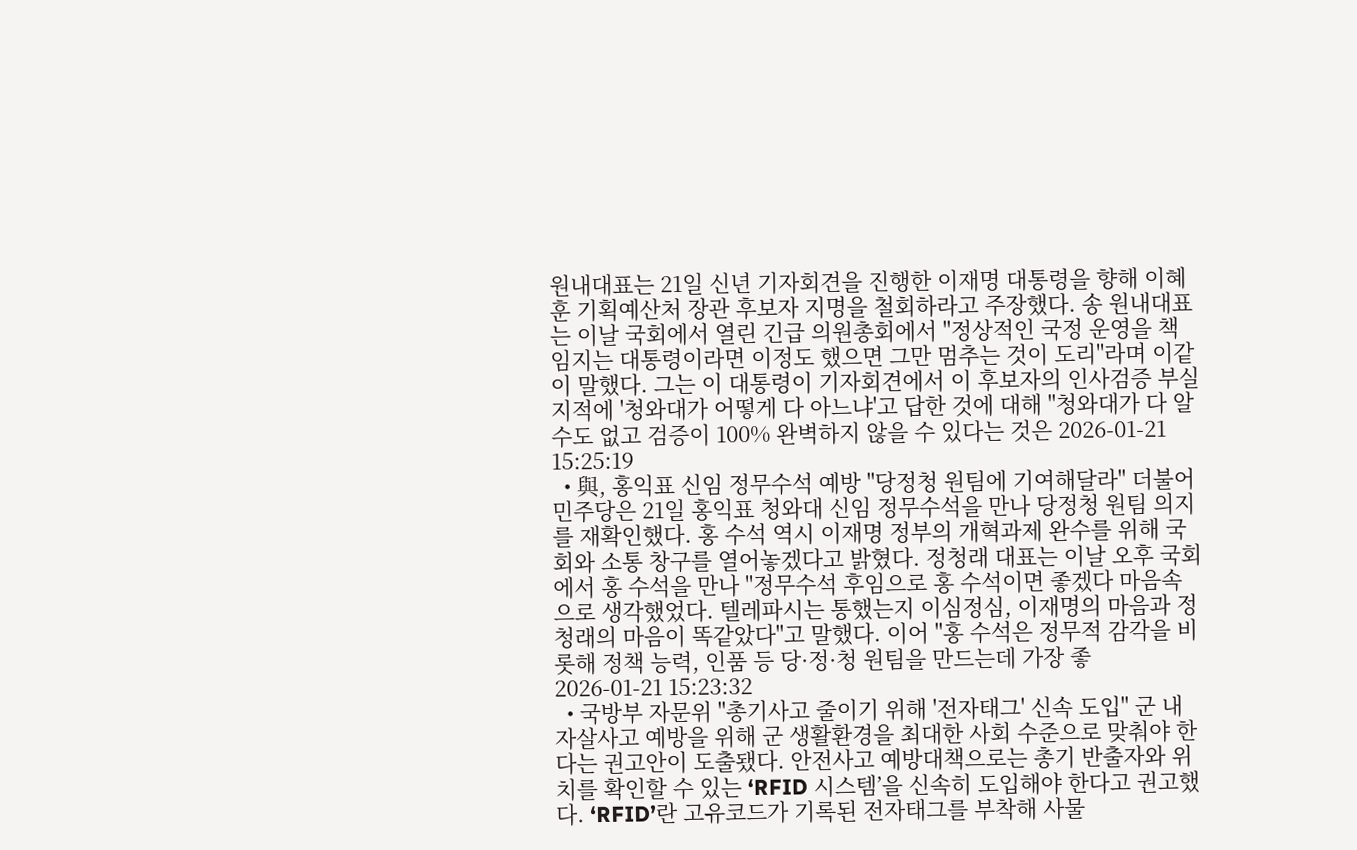원내대표는 21일 신년 기자회견을 진행한 이재명 대통령을 향해 이혜훈 기획예산처 장관 후보자 지명을 철회하라고 주장했다. 송 원내대표는 이날 국회에서 열린 긴급 의원총회에서 "정상적인 국정 운영을 책임지는 대통령이라면 이정도 했으면 그만 멈추는 것이 도리"라며 이같이 말했다. 그는 이 대통령이 기자회견에서 이 후보자의 인사검증 부실 지적에 '청와대가 어떻게 다 아느냐'고 답한 것에 대해 "청와대가 다 알 수도 없고 검증이 100% 완벽하지 않을 수 있다는 것은 2026-01-21 15:25:19
  • 與, 홍익표 신임 정무수석 예방 "당정청 원팀에 기여해달라" 더불어민주당은 21일 홍익표 청와대 신임 정무수석을 만나 당정청 원팀 의지를 재확인했다. 홍 수석 역시 이재명 정부의 개혁과제 완수를 위해 국회와 소통 창구를 열어놓겠다고 밝혔다. 정청래 대표는 이날 오후 국회에서 홍 수석을 만나 "정무수석 후임으로 홍 수석이면 좋겠다 마음속으로 생각했었다. 텔레파시는 통했는지 이심정심, 이재명의 마음과 정청래의 마음이 똑같았다"고 말했다. 이어 "홍 수석은 정무적 감각을 비롯해 정책 능력, 인품 등 당·정·청 원팀을 만드는데 가장 좋 2026-01-21 15:23:32
  • 국방부 자문위 "총기사고 줄이기 위해 '전자태그' 신속 도입" 군 내 자살사고 예방을 위해 군 생활환경을 최대한 사회 수준으로 맞춰야 한다는 권고안이 도출됐다. 안전사고 예방대책으로는 총기 반출자와 위치를 확인할 수 있는 ‘RFID 시스템’을 신속히 도입해야 한다고 권고했다. ‘RFID’란 고유코드가 기록된 전자태그를 부착해 사물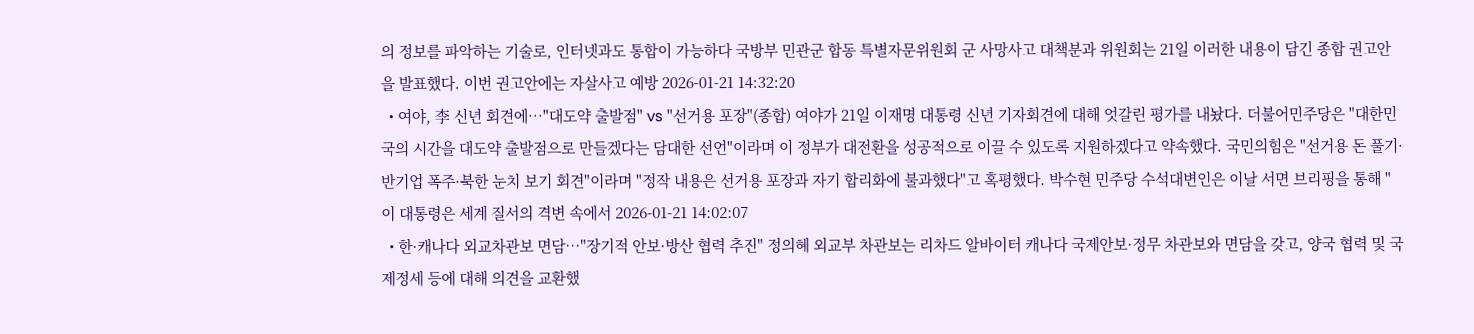의 정보를 파악하는 기술로, 인터넷과도 통합이 가능하다 국방부 민관군 합동 특별자문위원회 군 사망사고 대책분과 위원회는 21일 이러한 내용이 담긴 종합 권고안을 발표했다. 이번 권고안에는 자살사고 예방 2026-01-21 14:32:20
  • 여야, 李 신년 회견에…"대도약 출발점" vs "선거용 포장"(종합) 여야가 21일 이재명 대통령 신년 기자회견에 대해 엇갈린 평가를 내놨다. 더불어민주당은 "대한민국의 시간을 대도약 출발점으로 만들겠다는 담대한 선언"이라며 이 정부가 대전환을 성공적으로 이끌 수 있도록 지원하겠다고 약속했다. 국민의힘은 "선거용 돈 풀기·반기업 폭주·북한 눈치 보기 회견"이라며 "정작 내용은 선거용 포장과 자기 합리화에 불과했다"고 혹평했다. 박수현 민주당 수석대변인은 이날 서면 브리핑을 통해 "이 대통령은 세계 질서의 격변 속에서 2026-01-21 14:02:07
  • 한·캐나다 외교차관보 면담…"장기적 안보·방산 협력 추진" 정의혜 외교부 차관보는 리차드 알바이터 캐나다 국제안보·정무 차관보와 면담을 갖고, 양국 협력 및 국제정세 등에 대해 의견을 교환했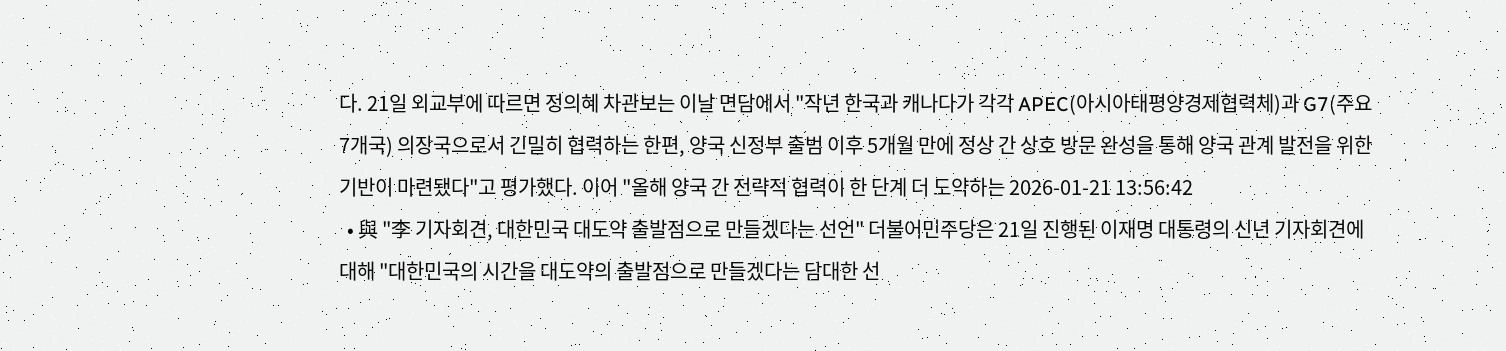다. 21일 외교부에 따르면 정의혜 차관보는 이날 면담에서 "작년 한국과 캐나다가 각각 APEC(아시아태평양경제협력체)과 G7(주요7개국) 의장국으로서 긴밀히 협력하는 한편, 양국 신정부 출범 이후 5개월 만에 정상 간 상호 방문 완성을 통해 양국 관계 발전을 위한 기반이 마련됐다"고 평가했다. 이어 "올해 양국 간 전략적 협력이 한 단계 더 도약하는 2026-01-21 13:56:42
  • 與 "李 기자회견, 대한민국 대도약 출발점으로 만들겠다는 선언" 더불어민주당은 21일 진행된 이재명 대통령의 신년 기자회견에 대해 "대한민국의 시간을 대도약의 출발점으로 만들겠다는 담대한 선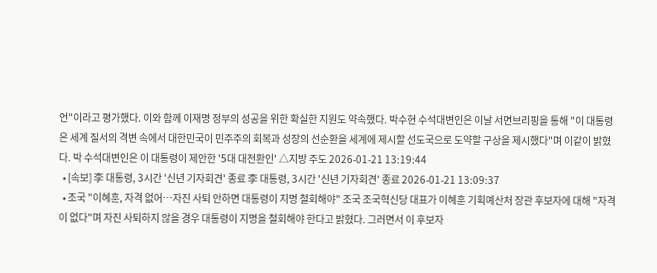언"이라고 평가했다. 이와 함께 이재명 정부의 성공을 위한 확실한 지원도 약속했다. 박수현 수석대변인은 이날 서면브리핑을 통해 "이 대통령은 세계 질서의 격변 속에서 대한민국이 민주주의 회복과 성장의 선순환을 세계에 제시할 선도국으로 도약할 구상을 제시했다"며 이같이 밝혔다. 박 수석대변인은 이 대통령이 제안한 '5대 대전환인' △지방 주도 2026-01-21 13:19:44
  • [속보] 李 대통령, 3시간 '신년 기자회견' 종료 李 대통령, 3시간 '신년 기자회견' 종료 2026-01-21 13:09:37
  • 조국 "이혜훈, 자격 없어…자진 사퇴 안하면 대통령이 지명 철회해야" 조국 조국혁신당 대표가 이혜훈 기획예산처 장관 후보자에 대해 "자격이 없다"며 자진 사퇴하지 않을 경우 대통령이 지명을 철회해야 한다고 밝혔다. 그러면서 이 후보자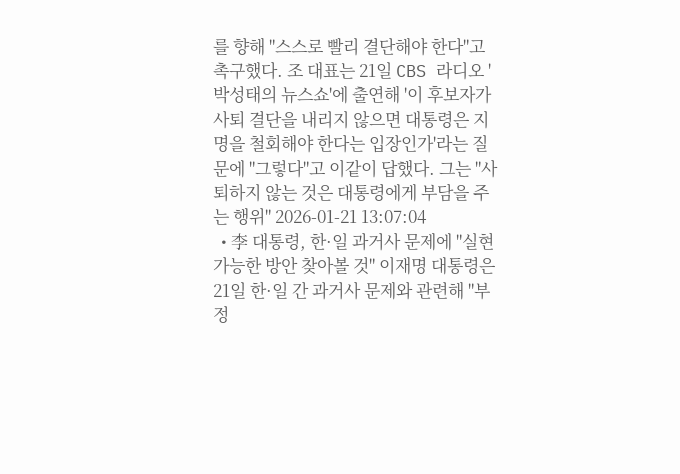를 향해 "스스로 빨리 결단해야 한다"고 촉구했다. 조 대표는 21일 CBS 라디오 '박성태의 뉴스쇼'에 출연해 '이 후보자가 사퇴 결단을 내리지 않으면 대통령은 지명을 철회해야 한다는 입장인가'라는 질문에 "그렇다"고 이같이 답했다. 그는 "사퇴하지 않는 것은 대통령에게 부담을 주는 행위" 2026-01-21 13:07:04
  • 李 대통령, 한·일 과거사 문제에 "실현 가능한 방안 찾아볼 것" 이재명 대통령은 21일 한·일 간 과거사 문제와 관련해 "부정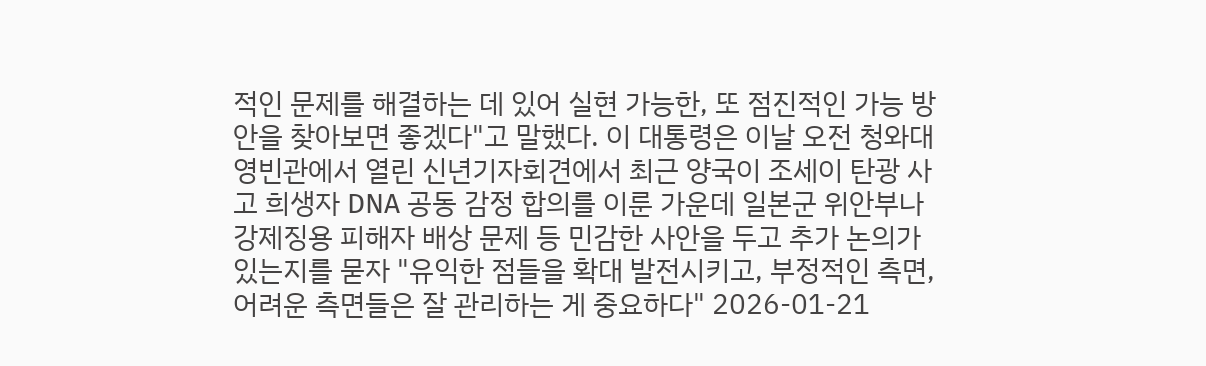적인 문제를 해결하는 데 있어 실현 가능한, 또 점진적인 가능 방안을 찾아보면 좋겠다"고 말했다. 이 대통령은 이날 오전 청와대 영빈관에서 열린 신년기자회견에서 최근 양국이 조세이 탄광 사고 희생자 DNA 공동 감정 합의를 이룬 가운데 일본군 위안부나 강제징용 피해자 배상 문제 등 민감한 사안을 두고 추가 논의가 있는지를 묻자 "유익한 점들을 확대 발전시키고, 부정적인 측면, 어려운 측면들은 잘 관리하는 게 중요하다" 2026-01-21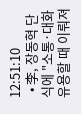12:51:10
  • 李, 장동혁 단식에 "소통·대화 유용할 때 이뤄져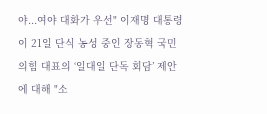야...여야 대화가 우선" 이재명 대통령이 21일 단식 농성 중인 장동혁 국민의힘 대표의 ‘일대일 단독 회담’ 제안에 대해 "소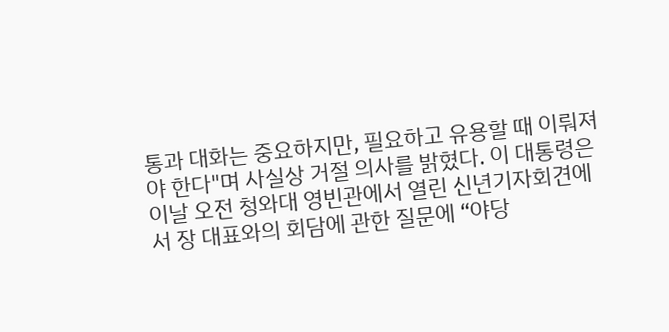통과 대화는 중요하지만, 필요하고 유용할 때 이뤄져야 한다"며 사실상 거절 의사를 밝혔다. 이 대통령은 이날 오전 청와대 영빈관에서 열린 신년기자회견에서 장 대표와의 회담에 관한 질문에 “야당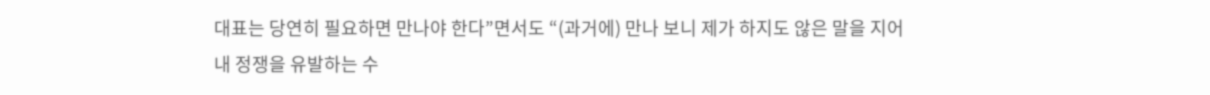대표는 당연히 필요하면 만나야 한다”면서도 “(과거에) 만나 보니 제가 하지도 않은 말을 지어내 정쟁을 유발하는 수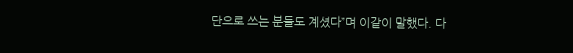단으로 쓰는 분들도 계셨다”며 이같이 말했다. 다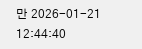만 2026-01-21 12:44:40